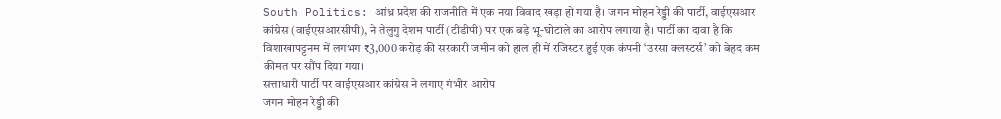South Politics: आंध्र प्रदेश की राजनीति में एक नया विवाद खड़ा हो गया है। जगन मोहन रेड्डी की पार्टी, वाईएसआर कांग्रेस (वाईएसआरसीपी), ने तेलुगु देशम पार्टी (टीडीपी) पर एक बड़े भू-घोटाले का आरोप लगाया है। पार्टी का दावा है कि विशाखापट्टनम में लगभग ₹3,000 करोड़ की सरकारी जमीन को हाल ही में रजिस्टर हुई एक कंपनी ‘उरसा क्लस्टर्स’ को बेहद कम कीमत पर सौंप दिया गया।
सत्ताधारी पार्टी पर वाईएसआर कांग्रेस ने लगाए गंभीर आरोप
जगन मोहन रेड्डी की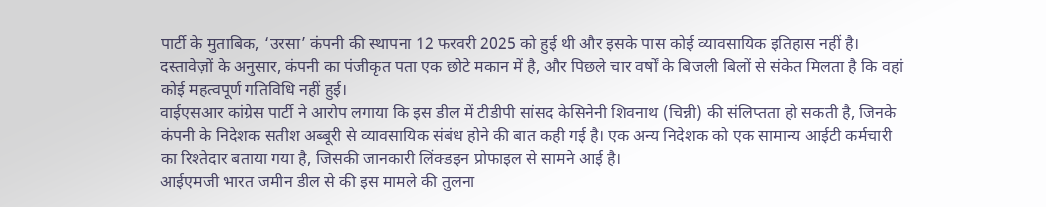पार्टी के मुताबिक, ‘उरसा’ कंपनी की स्थापना 12 फरवरी 2025 को हुई थी और इसके पास कोई व्यावसायिक इतिहास नहीं है। दस्तावेज़ों के अनुसार, कंपनी का पंजीकृत पता एक छोटे मकान में है, और पिछले चार वर्षों के बिजली बिलों से संकेत मिलता है कि वहां कोई महत्वपूर्ण गतिविधि नहीं हुई।
वाईएसआर कांग्रेस पार्टी ने आरोप लगाया कि इस डील में टीडीपी सांसद केसिनेनी शिवनाथ (चिन्नी) की संलिप्तता हो सकती है, जिनके कंपनी के निदेशक सतीश अब्बूरी से व्यावसायिक संबंध होने की बात कही गई है। एक अन्य निदेशक को एक सामान्य आईटी कर्मचारी का रिश्तेदार बताया गया है, जिसकी जानकारी लिंक्डइन प्रोफाइल से सामने आई है।
आईएमजी भारत जमीन डील से की इस मामले की तुलना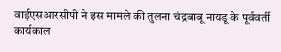वाईएसआरसीपी ने इस मामले की तुलना चंद्रबाबू नायडू के पूर्ववर्ती कार्यकाल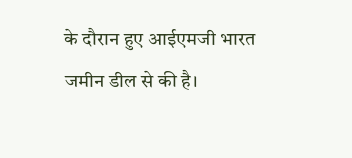के दौरान हुए आईएमजी भारत जमीन डील से की है।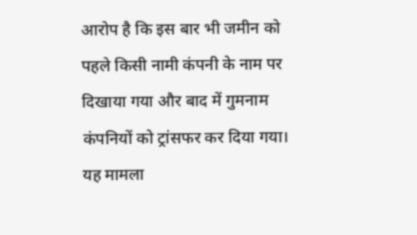आरोप है कि इस बार भी जमीन को पहले किसी नामी कंपनी के नाम पर दिखाया गया और बाद में गुमनाम कंपनियों को ट्रांसफर कर दिया गया।
यह मामला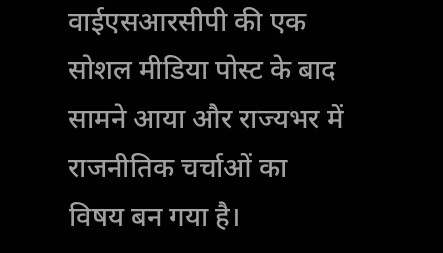वाईएसआरसीपी की एक सोशल मीडिया पोस्ट के बाद सामने आया और राज्यभर में राजनीतिक चर्चाओं का विषय बन गया है।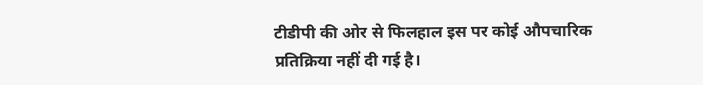टीडीपी की ओर से फिलहाल इस पर कोई औपचारिक प्रतिक्रिया नहीं दी गई है।